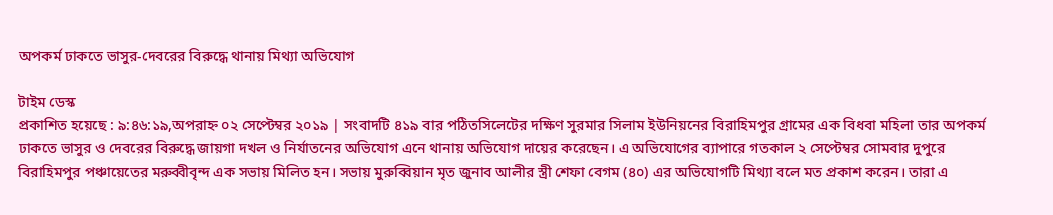অপকর্ম ঢাকতে ভাসুর-দেবরের বিরুদ্ধে থানায় মিথ্যা অভিযোগ

টাইম ডেস্ক
প্রকাশিত হয়েছে : ৯:৪৬:১৯,অপরাহ্ন ০২ সেপ্টেম্বর ২০১৯ | সংবাদটি ৪১৯ বার পঠিতসিলেটের দক্ষিণ সুরমার সিলাম ইউনিয়নের বিরাহিমপুর গ্রামের এক বিধবা মহিলা তার অপকর্ম ঢাকতে ভাসুর ও দেবরের বিরুদ্ধে জায়গা দখল ও নির্যাতনের অভিযোগ এনে থানায় অভিযোগ দায়ের করেছেন। এ অভিযোগের ব্যাপারে গতকাল ২ সেপ্টেম্বর সোমবার দুপুরে বিরাহিমপুর পঞ্চায়েতের মরুব্বীবৃন্দ এক সভায় মিলিত হন। সভায় মুরুব্বিয়ান মৃত জুনাব আলীর স্ত্রী শেফা বেগম (৪০) এর অভিযোগটি মিথ্যা বলে মত প্রকাশ করেন। তারা এ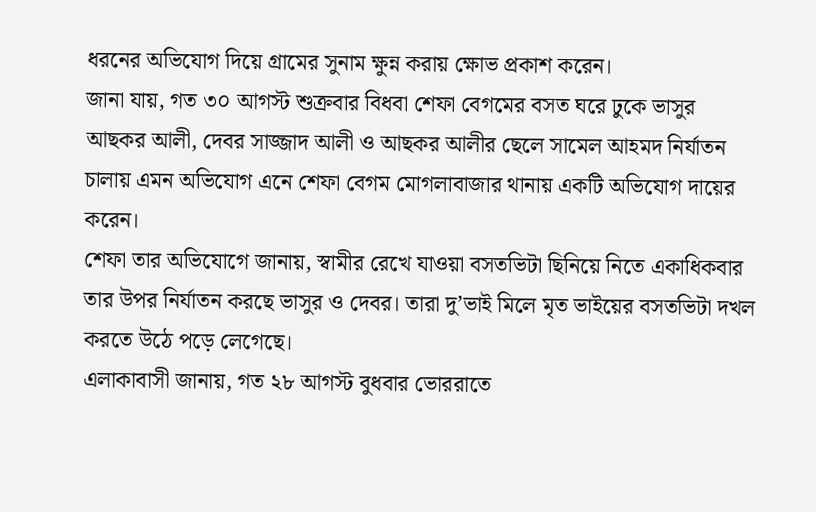ধরনের অভিযোগ দিয়ে গ্রামের সুনাম ক্ষুন্ন করায় ক্ষোভ প্রকাশ করেন।
জানা যায়, গত ৩০ আগস্ট শুক্রবার বিধবা শেফা বেগমের বসত ঘরে ঢুকে ভাসুর আছকর আলী, দেবর সাজ্জাদ আলী ও আছকর আলীর ছেলে সামেল আহমদ নির্যাতন চালায় এমন অভিযোগ এনে শেফা বেগম মোগলাবাজার থানায় একটি অভিযোগ দায়ের করেন।
শেফা তার অভিযোগে জানায়, স্বামীর রেখে যাওয়া বসতভিটা ছিনিয়ে নিতে একাধিকবার তার উপর নির্যাতন করছে ভাসুর ও দেবর। তারা দু’ভাই মিলে মৃত ভাইয়ের বসতভিটা দখল করতে উঠে পড়ে লেগেছে।
এলাকাবাসী জানায়, গত ২৮ আগস্ট বুধবার ভোররাতে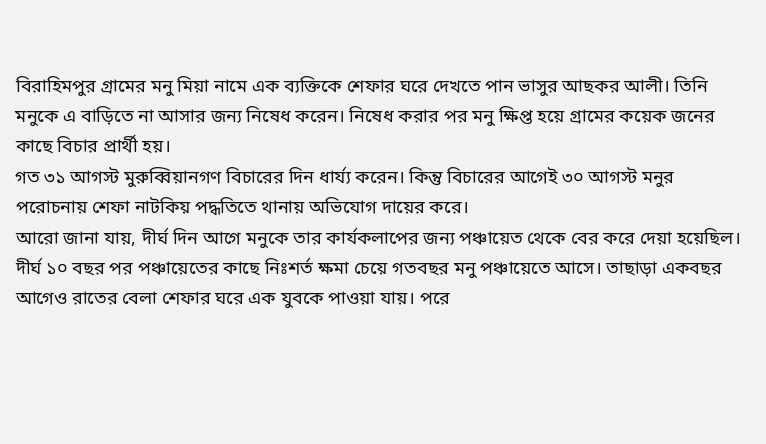বিরাহিমপুর গ্রামের মনু মিয়া নামে এক ব্যক্তিকে শেফার ঘরে দেখতে পান ভাসুর আছকর আলী। তিনি মনুকে এ বাড়িতে না আসার জন্য নিষেধ করেন। নিষেধ করার পর মনু ক্ষিপ্ত হয়ে গ্রামের কয়েক জনের কাছে বিচার প্রার্থী হয়।
গত ৩১ আগস্ট মুরুব্বিয়ানগণ বিচারের দিন ধার্য্য করেন। কিন্তু বিচারের আগেই ৩০ আগস্ট মনুর পরোচনায় শেফা নাটকিয় পদ্ধতিতে থানায় অভিযোগ দায়ের করে।
আরো জানা যায়, দীর্ঘ দিন আগে মনুকে তার কার্যকলাপের জন্য পঞ্চায়েত থেকে বের করে দেয়া হয়েছিল। দীর্ঘ ১০ বছর পর পঞ্চায়েতের কাছে নিঃশর্ত ক্ষমা চেয়ে গতবছর মনু পঞ্চায়েতে আসে। তাছাড়া একবছর আগেও রাতের বেলা শেফার ঘরে এক যুবকে পাওয়া যায়। পরে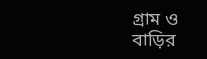গ্রাম ও বাড়ির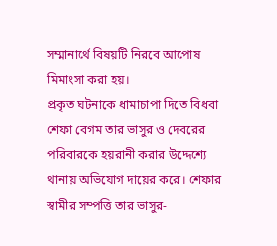সম্মানার্থে বিষয়টি নিরবে আপোষ মিমাংসা করা হয়।
প্রকৃত ঘটনাকে ধামাচাপা দিতে বিধবা শেফা বেগম তার ভাসুর ও দেবরের পরিবারকে হয়রানী করার উদ্দেশ্যে থানায় অভিযোগ দায়ের করে। শেফার স্বামীর সম্পত্তি তার ভাসুর-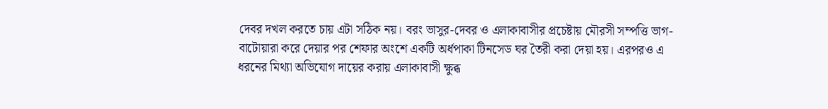দেবর দখল করতে চায় এটা সঠিক নয়। বরং ভাসুর-দেবর ও এলাকাবাসীর প্রচেষ্টায় মৌরসী সম্পত্তি ভাগ-বাটোয়ারা করে দেয়ার পর শেফার অংশে একটি অর্ধপাকা টিনসেড ঘর তৈরী করা দেয়া হয়। এরপরও এ ধরনের মিথ্যা অভিযোগ দায়ের করায় এলাকাবাসী ক্ষুব্ধ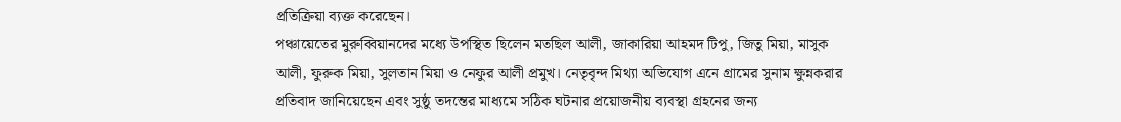প্রতিক্রিয়া ব্যক্ত করেছেন।
পঞ্চায়েতের মুরুব্বিয়ানদের মধ্যে উপস্থিত ছিলেন মতছিল আলী, জাকারিয়া আহমদ টিপু, জিতু মিয়া, মাসুক আলী, ফুরুক মিয়া, সুলতান মিয়া ও নেফুর আলী প্রমুখ। নেতৃবৃন্দ মিথ্যা অভিযোগ এনে গ্রামের সুনাম ক্ষুন্নকরার প্রতিবাদ জানিয়েছেন এবং সুষ্ঠু তদন্তের মাধ্যমে সঠিক ঘটনার প্রয়োজনীয় ব্যবস্থা গ্রহনের জন্য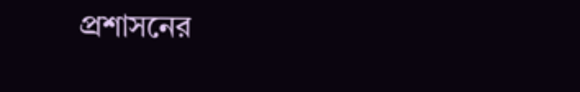প্রশাসনের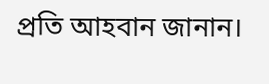প্রতি আহবান জানান।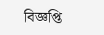বিজ্ঞপ্তি